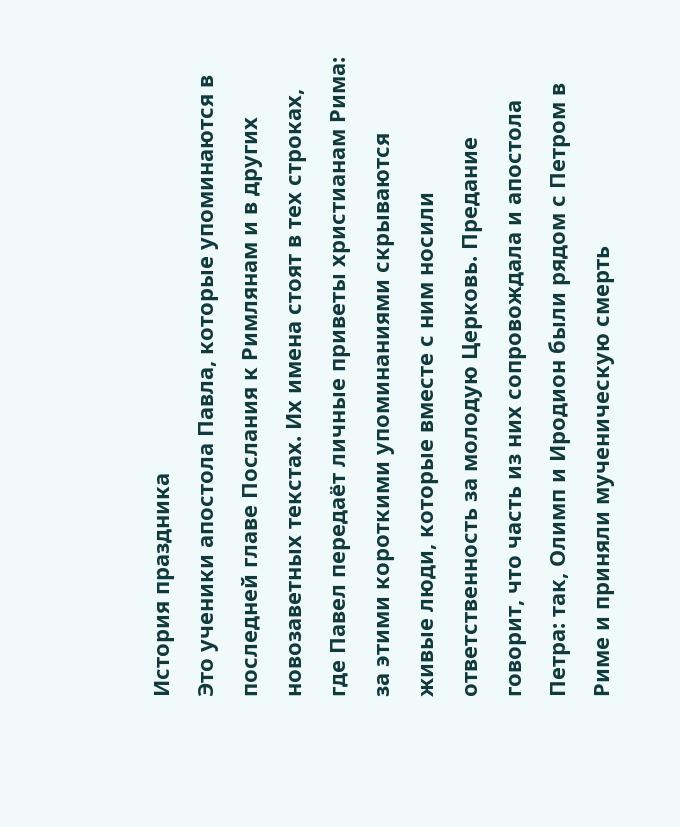История праздника
Это ученики апостола Павла, которые упоминаются в последней главе Послания к Римлянам и в других новозаветных текстах. Их имена стоят в тех строках, где Павел передаёт личные приветы христианам Рима: за этими короткими упоминаниями скрываются живые люди, которые вместе с ним носили ответственность за молодую Церковь. Предание говорит, что часть из них сопровождала и апостола Петра: так, Олимп и Иродион были рядом с Петром в Риме и приняли мученическую смерть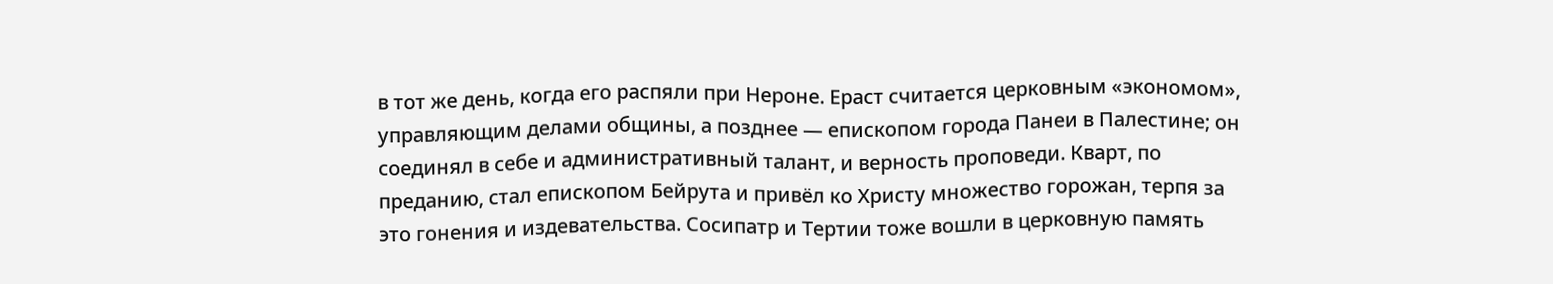в тот же день, когда его распяли при Нероне. Ераст считается церковным «экономом», управляющим делами общины, а позднее — епископом города Панеи в Палестине; он соединял в себе и административный талант, и верность проповеди. Кварт, по преданию, стал епископом Бейрута и привёл ко Христу множество горожан, терпя за это гонения и издевательства. Сосипатр и Тертии тоже вошли в церковную память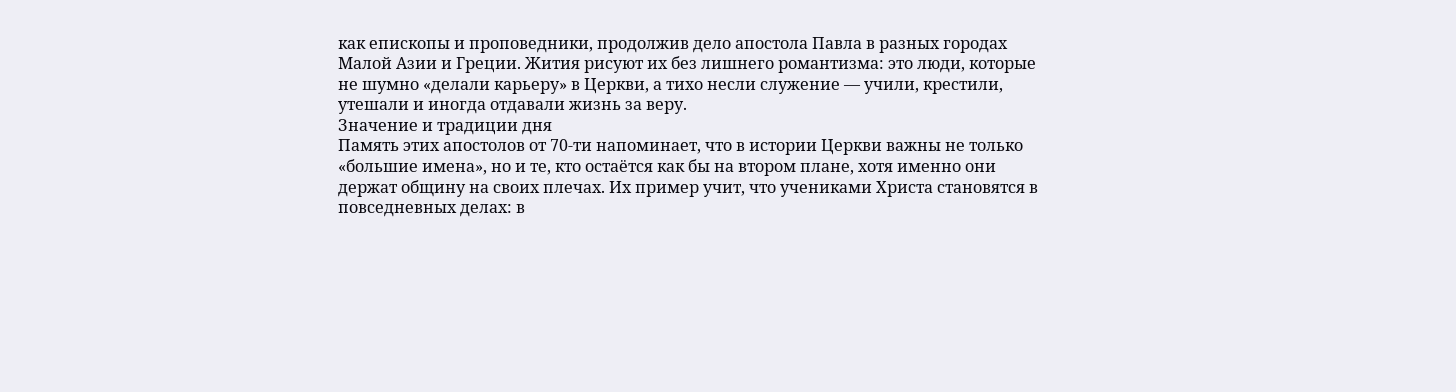как епископы и проповедники, продолжив дело апостола Павла в разных городах Малой Азии и Греции. Жития рисуют их без лишнего романтизма: это люди, которые не шумно «делали карьеру» в Церкви, а тихо несли служение — учили, крестили, утешали и иногда отдавали жизнь за веру.
Значение и традиции дня
Память этих апостолов от 70-ти напоминает, что в истории Церкви важны не только «большие имена», но и те, кто остаётся как бы на втором плане, хотя именно они держат общину на своих плечах. Их пример учит, что учениками Христа становятся в повседневных делах: в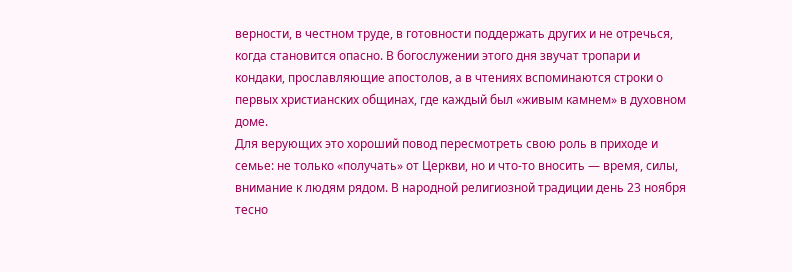верности, в честном труде, в готовности поддержать других и не отречься, когда становится опасно. В богослужении этого дня звучат тропари и кондаки, прославляющие апостолов, а в чтениях вспоминаются строки о первых христианских общинах, где каждый был «живым камнем» в духовном доме.
Для верующих это хороший повод пересмотреть свою роль в приходе и семье: не только «получать» от Церкви, но и что-то вносить — время, силы, внимание к людям рядом. В народной религиозной традиции день 23 ноября тесно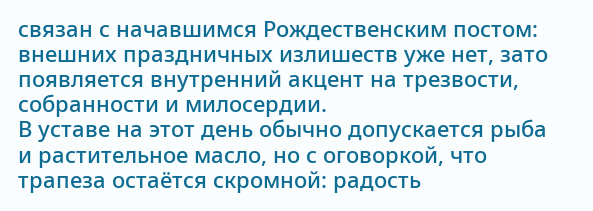связан с начавшимся Рождественским постом: внешних праздничных излишеств уже нет, зато появляется внутренний акцент на трезвости, собранности и милосердии.
В уставе на этот день обычно допускается рыба и растительное масло, но с оговоркой, что трапеза остаётся скромной: радость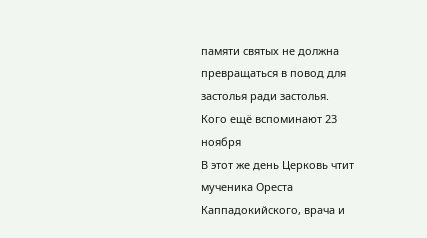памяти святых не должна превращаться в повод для застолья ради застолья.
Кого ещё вспоминают 23 ноября
В этот же день Церковь чтит мученика Ореста Каппадокийского, врача и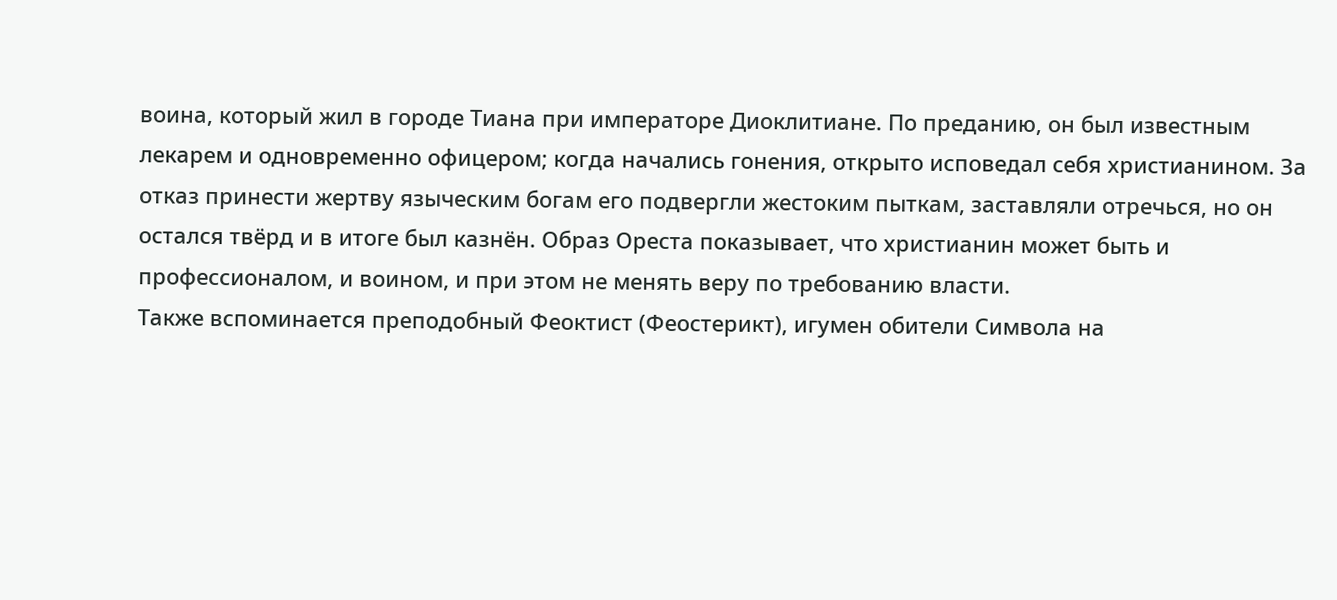воина, который жил в городе Тиана при императоре Диоклитиане. По преданию, он был известным лекарем и одновременно офицером; когда начались гонения, открыто исповедал себя христианином. За отказ принести жертву языческим богам его подвергли жестоким пыткам, заставляли отречься, но он остался твёрд и в итоге был казнён. Образ Ореста показывает, что христианин может быть и профессионалом, и воином, и при этом не менять веру по требованию власти.
Также вспоминается преподобный Феоктист (Феостерикт), игумен обители Символа на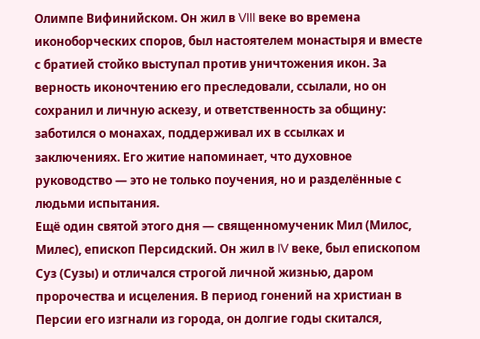Олимпе Вифинийском. Он жил в VIII веке во времена иконоборческих споров, был настоятелем монастыря и вместе с братией стойко выступал против уничтожения икон. За верность иконочтению его преследовали, ссылали, но он сохранил и личную аскезу, и ответственность за общину: заботился о монахах, поддерживал их в ссылках и заключениях. Его житие напоминает, что духовное руководство — это не только поучения, но и разделённые с людьми испытания.
Ещё один святой этого дня — священномученик Мил (Милос, Милес), епископ Персидский. Он жил в IV веке, был епископом Суз (Сузы) и отличался строгой личной жизнью, даром пророчества и исцеления. В период гонений на христиан в Персии его изгнали из города, он долгие годы скитался,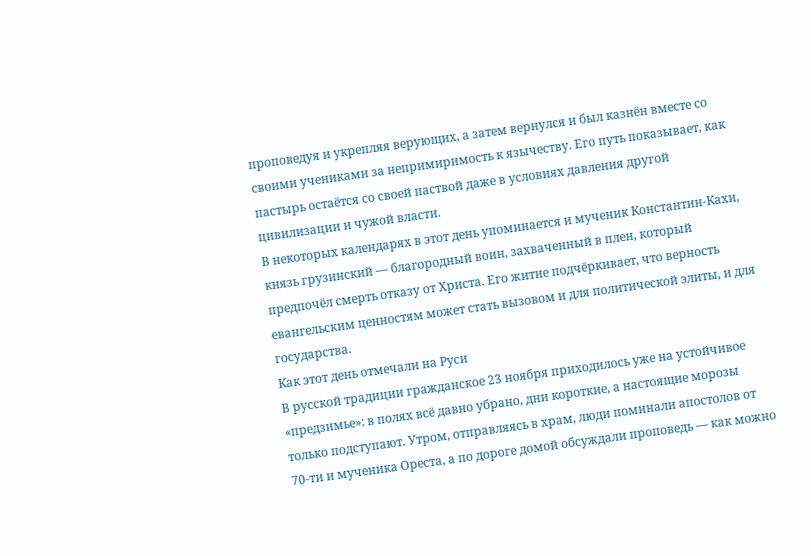проповедуя и укрепляя верующих, а затем вернулся и был казнён вместе со своими учениками за непримиримость к язычеству. Его путь показывает, как пастырь остаётся со своей паствой даже в условиях давления другой цивилизации и чужой власти.
В некоторых календарях в этот день упоминается и мученик Константин-Кахи, князь грузинский — благородный воин, захваченный в плен, который предпочёл смерть отказу от Христа. Его житие подчёркивает, что верность евангельским ценностям может стать вызовом и для политической элиты, и для государства.
Как этот день отмечали на Руси
В русской традиции гражданское 23 ноября приходилось уже на устойчивое «предзимье»: в полях всё давно убрано, дни короткие, а настоящие морозы только подступают. Утром, отправляясь в храм, люди поминали апостолов от 70-ти и мученика Ореста, а по дороге домой обсуждали проповедь — как можно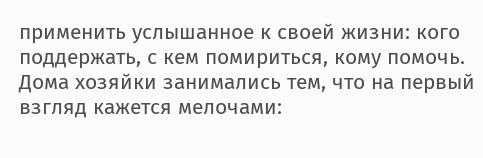применить услышанное к своей жизни: кого поддержать, с кем помириться, кому помочь. Дома хозяйки занимались тем, что на первый взгляд кажется мелочами: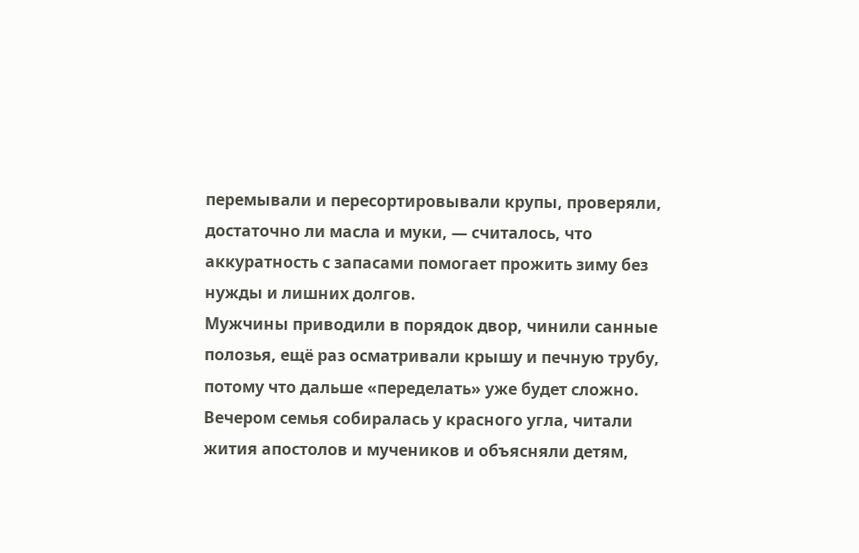перемывали и пересортировывали крупы, проверяли, достаточно ли масла и муки, — считалось, что аккуратность с запасами помогает прожить зиму без нужды и лишних долгов.
Мужчины приводили в порядок двор, чинили санные полозья, ещё раз осматривали крышу и печную трубу, потому что дальше «переделать» уже будет сложно. Вечером семья собиралась у красного угла, читали жития апостолов и мучеников и объясняли детям,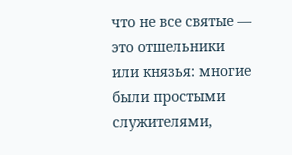что не все святые — это отшельники или князья: многие были простыми служителями,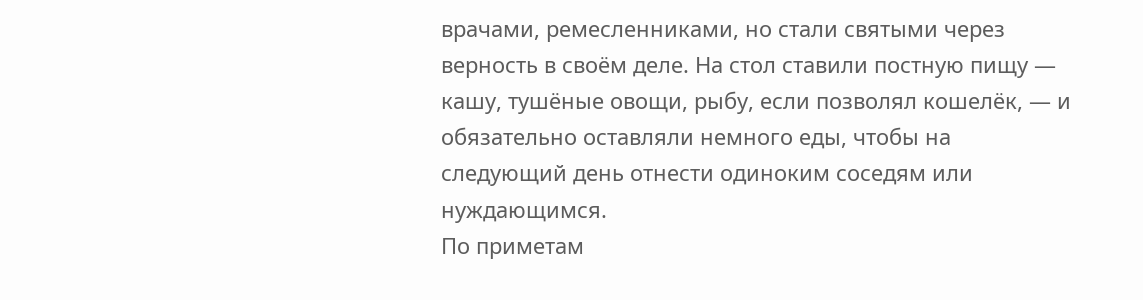врачами, ремесленниками, но стали святыми через верность в своём деле. На стол ставили постную пищу — кашу, тушёные овощи, рыбу, если позволял кошелёк, — и обязательно оставляли немного еды, чтобы на следующий день отнести одиноким соседям или нуждающимся.
По приметам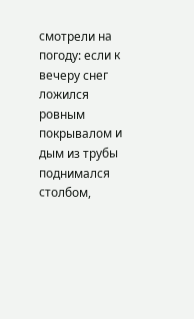смотрели на погоду: если к вечеру снег ложился ровным покрывалом и дым из трубы поднимался столбом,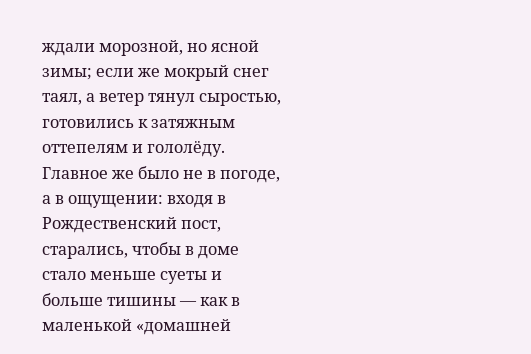ждали морозной, но ясной зимы; если же мокрый снег таял, а ветер тянул сыростью, готовились к затяжным оттепелям и гололёду. Главное же было не в погоде, а в ощущении: входя в Рождественский пост, старались, чтобы в доме стало меньше суеты и больше тишины — как в маленькой «домашней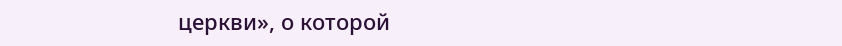церкви», о которой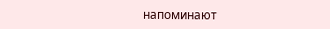напоминают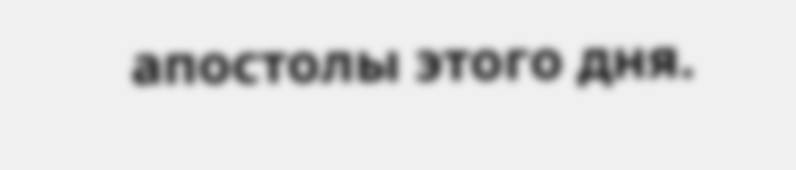апостолы этого дня.